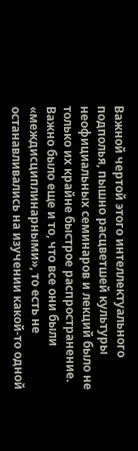Важной чертой этого интеллектуального подполья, пышно расцветшей культуры неофициальных семинаров и лекций было не только их крайне быстрое распространение. Важно было еще и то, что все они были «междисциплинарными», то есть не останавливались на изучении какой-то одной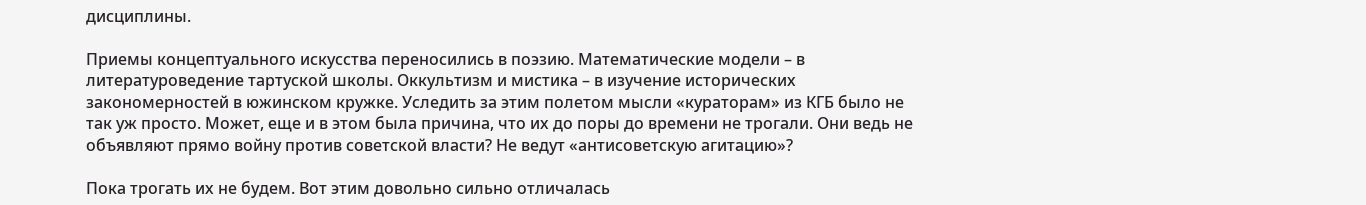дисциплины.

Приемы концептуального искусства переносились в поэзию. Математические модели – в литературоведение тартуской школы. Оккультизм и мистика – в изучение исторических закономерностей в южинском кружке. Уследить за этим полетом мысли «кураторам» из КГБ было не так уж просто. Может, еще и в этом была причина, что их до поры до времени не трогали. Они ведь не объявляют прямо войну против советской власти? Не ведут «антисоветскую агитацию»?

Пока трогать их не будем. Вот этим довольно сильно отличалась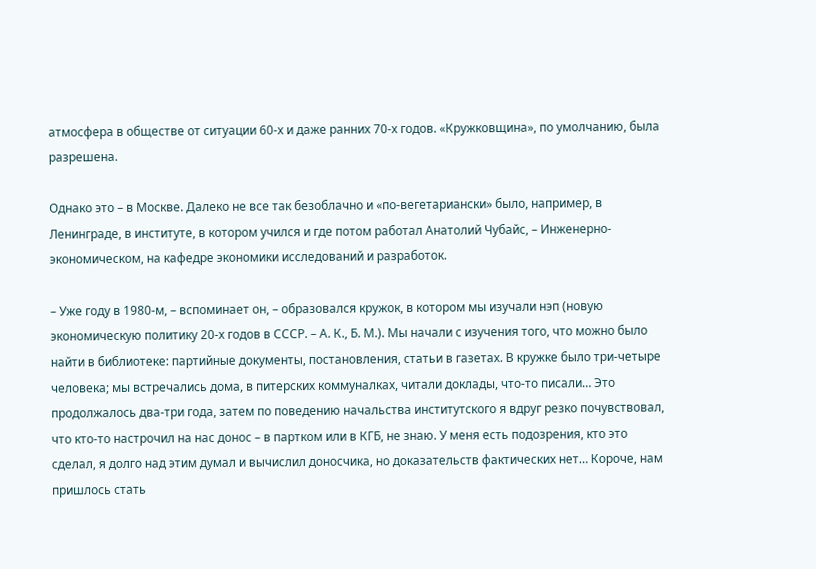атмосфера в обществе от ситуации 60-х и даже ранних 70-х годов. «Кружковщина», по умолчанию, была разрешена.

Однако это – в Москве. Далеко не все так безоблачно и «по-вегетариански» было, например, в Ленинграде, в институте, в котором учился и где потом работал Анатолий Чубайс, – Инженерно-экономическом, на кафедре экономики исследований и разработок.

– Уже году в 1980-м, – вспоминает он, – образовался кружок, в котором мы изучали нэп (новую экономическую политику 20-х годов в СССР. – А. К., Б. М.). Мы начали с изучения того, что можно было найти в библиотеке: партийные документы, постановления, статьи в газетах. В кружке было три-четыре человека; мы встречались дома, в питерских коммуналках, читали доклады, что-то писали… Это продолжалось два-три года, затем по поведению начальства институтского я вдруг резко почувствовал, что кто-то настрочил на нас донос – в партком или в КГБ, не знаю. У меня есть подозрения, кто это сделал, я долго над этим думал и вычислил доносчика, но доказательств фактических нет… Короче, нам пришлось стать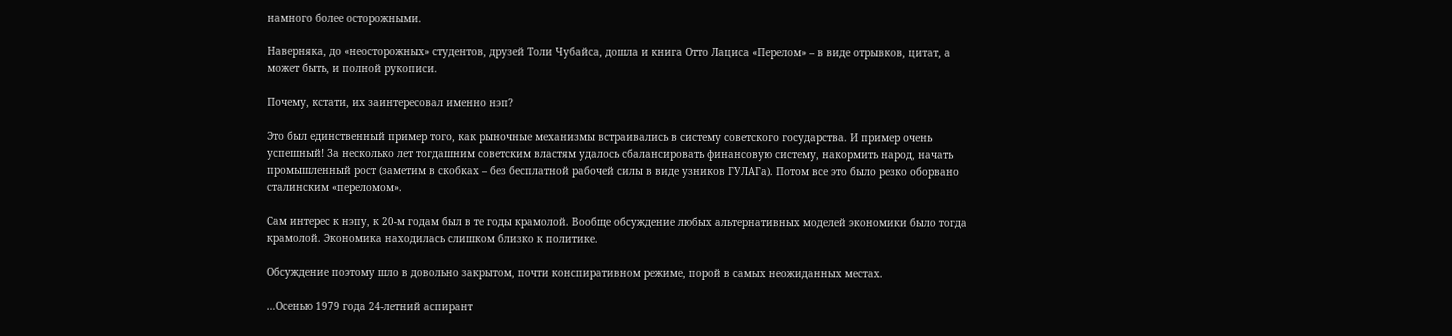намного более осторожными.

Наверняка, до «неосторожных» студентов, друзей Толи Чубайса, дошла и книга Отто Лациса «Перелом» – в виде отрывков, цитат, а может быть, и полной рукописи.

Почему, кстати, их заинтересовал именно нэп?

Это был единственный пример того, как рыночные механизмы встраивались в систему советского государства. И пример очень успешный! За несколько лет тогдашним советским властям удалось сбалансировать финансовую систему, накормить народ, начать промышленный рост (заметим в скобках – без бесплатной рабочей силы в виде узников ГУЛАГа). Потом все это было резко оборвано сталинским «переломом».

Сам интерес к нэпу, к 20-м годам был в те годы крамолой. Вообще обсуждение любых альтернативных моделей экономики было тогда крамолой. Экономика находилась слишком близко к политике.

Обсуждение поэтому шло в довольно закрытом, почти конспиративном режиме, порой в самых неожиданных местах.

…Осенью 1979 года 24-летний аспирант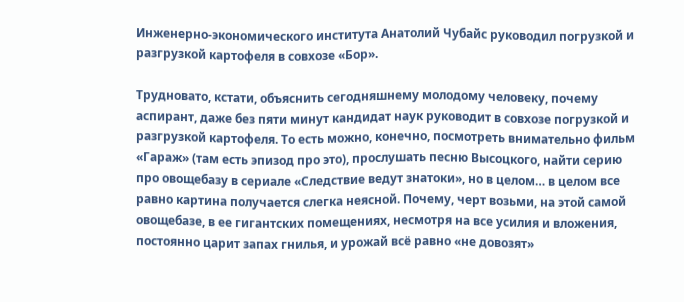Инженерно-экономического института Анатолий Чубайс руководил погрузкой и разгрузкой картофеля в совхозе «Бор».

Трудновато, кстати, объяснить сегодняшнему молодому человеку, почему аспирант, даже без пяти минут кандидат наук руководит в совхозе погрузкой и разгрузкой картофеля. То есть можно, конечно, посмотреть внимательно фильм «Гараж» (там есть эпизод про это), прослушать песню Высоцкого, найти серию про овощебазу в сериале «Следствие ведут знатоки», но в целом… в целом все равно картина получается слегка неясной. Почему, черт возьми, на этой самой овощебазе, в ее гигантских помещениях, несмотря на все усилия и вложения, постоянно царит запах гнилья, и урожай всё равно «не довозят»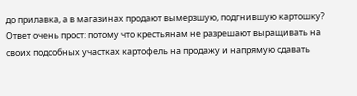до прилавка, а в магазинах продают вымерзшую, подгнившую картошку? Ответ очень прост: потому что крестьянам не разрешают выращивать на своих подсобных участках картофель на продажу и напрямую сдавать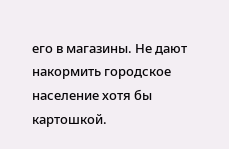его в магазины. Не дают накормить городское население хотя бы картошкой.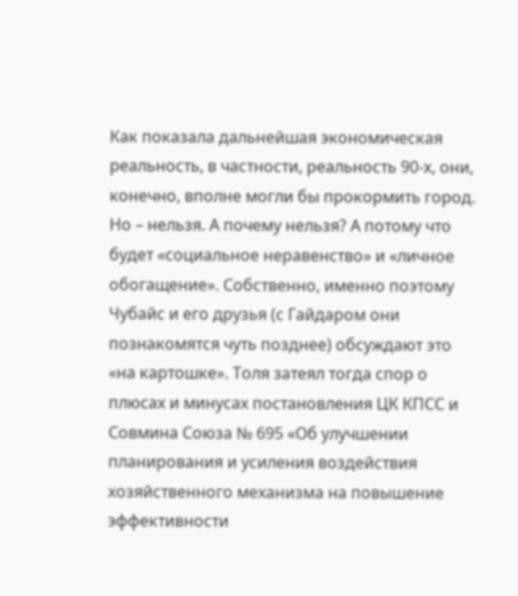Как показала дальнейшая экономическая реальность, в частности, реальность 90-х, они, конечно, вполне могли бы прокормить город. Но – нельзя. А почему нельзя? А потому что будет «социальное неравенство» и «личное обогащение». Собственно, именно поэтому Чубайс и его друзья (с Гайдаром они познакомятся чуть позднее) обсуждают это «на картошке». Толя затеял тогда спор о плюсах и минусах постановления ЦК КПСС и Совмина Союза № 695 «Об улучшении планирования и усиления воздействия хозяйственного механизма на повышение эффективности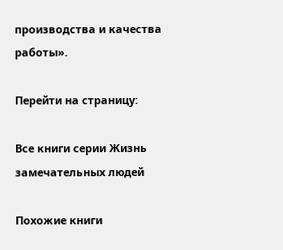производства и качества работы».

Перейти на страницу:

Все книги серии Жизнь замечательных людей

Похожие книги